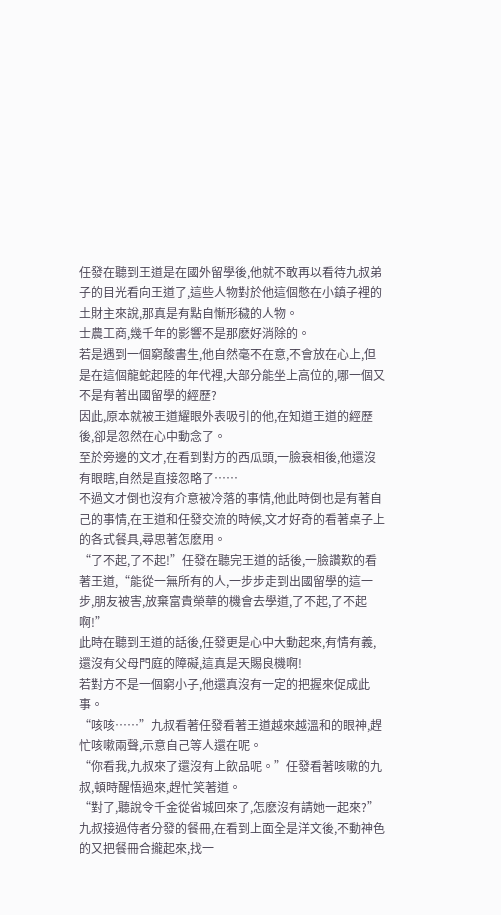任發在聽到王道是在國外留學後,他就不敢再以看待九叔弟子的目光看向王道了,這些人物對於他這個憋在小鎮子裡的土財主來說,那真是有點自慚形穢的人物。
士農工商,幾千年的影響不是那麽好消除的。
若是遇到一個窮酸書生,他自然毫不在意,不會放在心上,但是在這個龍蛇起陸的年代裡,大部分能坐上高位的,哪一個又不是有著出國留學的經歷?
因此,原本就被王道耀眼外表吸引的他,在知道王道的經歷後,卻是忽然在心中動念了。
至於旁邊的文才,在看到對方的西瓜頭,一臉衰相後,他還沒有眼瞎,自然是直接忽略了……
不過文才倒也沒有介意被冷落的事情,他此時倒也是有著自己的事情,在王道和任發交流的時候,文才好奇的看著桌子上的各式餐具,尋思著怎麽用。
“了不起,了不起!”任發在聽完王道的話後,一臉讚歎的看著王道,“能從一無所有的人,一步步走到出國留學的這一步,朋友被害,放棄富貴榮華的機會去學道,了不起,了不起啊!”
此時在聽到王道的話後,任發更是心中大動起來,有情有義,還沒有父母門庭的障礙,這真是天賜良機啊!
若對方不是一個窮小子,他還真沒有一定的把握來促成此事。
“咳咳……”九叔看著任發看著王道越來越溫和的眼神,趕忙咳嗽兩聲,示意自己等人還在呢。
“你看我,九叔來了還沒有上飲品呢。”任發看著咳嗽的九叔,頓時醒悟過來,趕忙笑著道。
“對了,聽說令千金從省城回來了,怎麽沒有請她一起來?”
九叔接過侍者分發的餐冊,在看到上面全是洋文後,不動神色的又把餐冊合攏起來,找一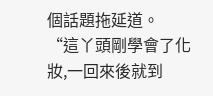個話題拖延道。
“這丫頭剛學會了化妝,一回來後就到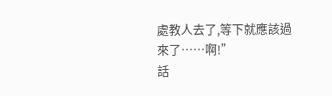處教人去了,等下就應該過來了……啊!”
話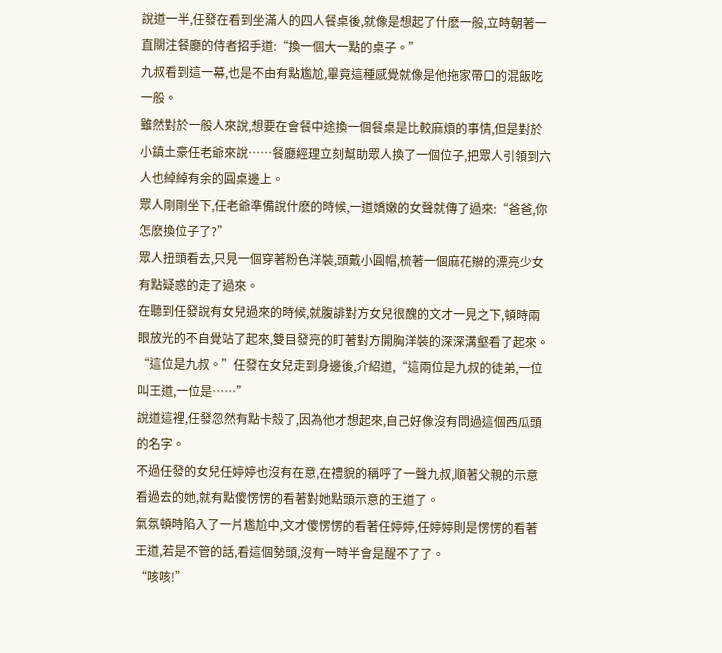說道一半,任發在看到坐滿人的四人餐桌後,就像是想起了什麽一般,立時朝著一直關注餐廳的侍者招手道:“換一個大一點的桌子。”
九叔看到這一幕,也是不由有點尷尬,畢竟這種感覺就像是他拖家帶口的混飯吃一般。
雖然對於一般人來說,想要在會餐中途換一個餐桌是比較麻煩的事情,但是對於小鎮土豪任老爺來說……餐廳經理立刻幫助眾人換了一個位子,把眾人引領到六人也綽綽有余的圓桌邊上。
眾人剛剛坐下,任老爺準備說什麽的時候,一道嬌嫩的女聲就傳了過來:“爸爸,你怎麽換位子了?”
眾人扭頭看去,只見一個穿著粉色洋裝,頭戴小圓帽,梳著一個麻花辮的漂亮少女有點疑惑的走了過來。
在聽到任發說有女兒過來的時候,就腹誹對方女兒很醜的文才一見之下,頓時兩眼放光的不自覺站了起來,雙目發亮的盯著對方開胸洋裝的深深溝壑看了起來。
“這位是九叔。”任發在女兒走到身邊後,介紹道,“這兩位是九叔的徒弟,一位叫王道,一位是……”
說道這裡,任發忽然有點卡殼了,因為他才想起來,自己好像沒有問過這個西瓜頭的名字。
不過任發的女兒任婷婷也沒有在意,在禮貌的稱呼了一聲九叔,順著父親的示意看過去的她,就有點傻愣愣的看著對她點頭示意的王道了。
氣氛頓時陷入了一片尷尬中,文才傻愣愣的看著任婷婷,任婷婷則是愣愣的看著王道,若是不管的話,看這個勢頭,沒有一時半會是醒不了了。
“咳咳!”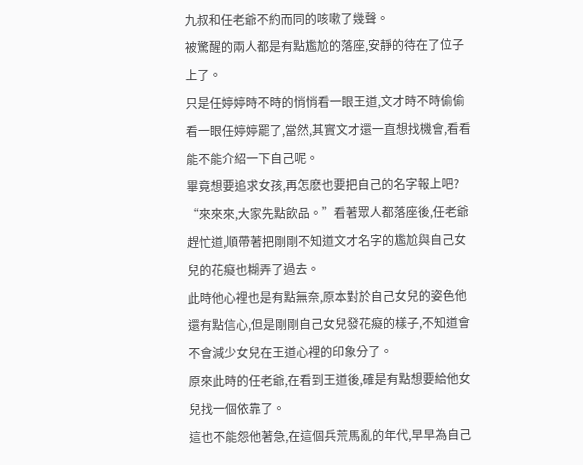九叔和任老爺不約而同的咳嗽了幾聲。
被驚醒的兩人都是有點尷尬的落座,安靜的待在了位子上了。
只是任婷婷時不時的悄悄看一眼王道,文才時不時偷偷看一眼任婷婷罷了,當然,其實文才還一直想找機會,看看能不能介紹一下自己呢。
畢竟想要追求女孩,再怎麽也要把自己的名字報上吧?
“來來來,大家先點飲品。”看著眾人都落座後,任老爺趕忙道,順帶著把剛剛不知道文才名字的尷尬與自己女兒的花癡也糊弄了過去。
此時他心裡也是有點無奈,原本對於自己女兒的姿色他還有點信心,但是剛剛自己女兒發花癡的樣子,不知道會不會減少女兒在王道心裡的印象分了。
原來此時的任老爺,在看到王道後,確是有點想要給他女兒找一個依靠了。
這也不能怨他著急,在這個兵荒馬亂的年代,早早為自己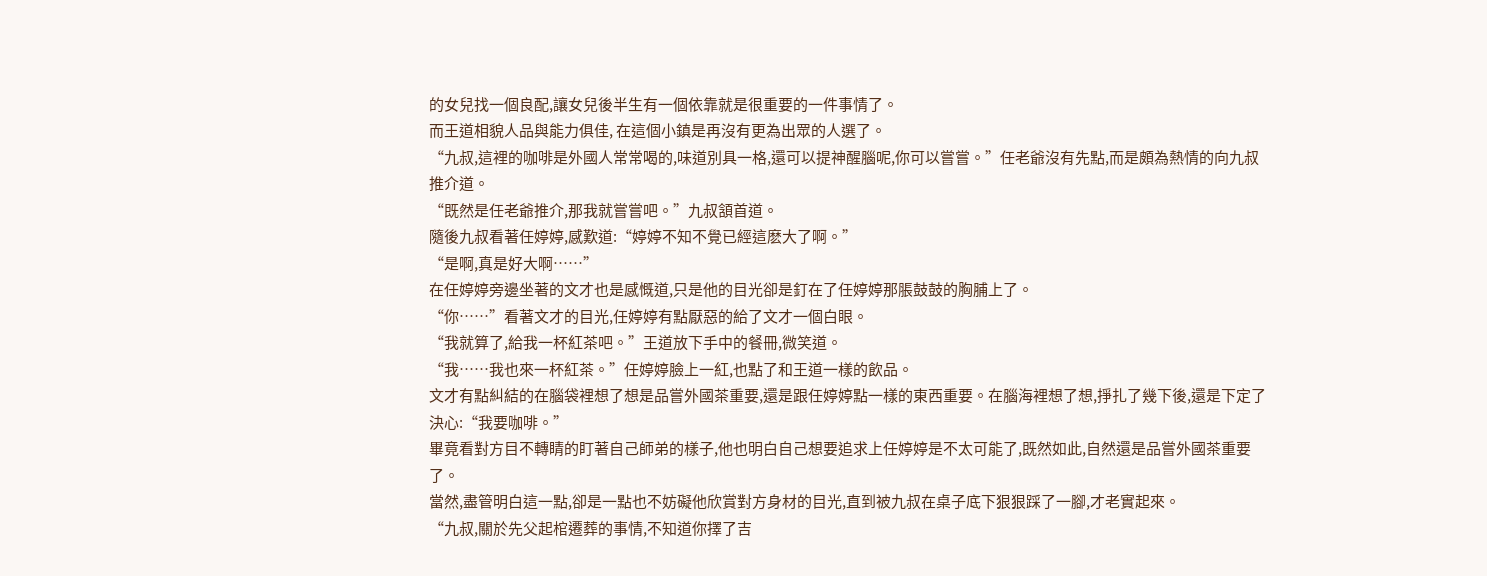的女兒找一個良配,讓女兒後半生有一個依靠就是很重要的一件事情了。
而王道相貌人品與能力俱佳, 在這個小鎮是再沒有更為出眾的人選了。
“九叔,這裡的咖啡是外國人常常喝的,味道別具一格,還可以提神醒腦呢,你可以嘗嘗。”任老爺沒有先點,而是頗為熱情的向九叔推介道。
“既然是任老爺推介,那我就嘗嘗吧。”九叔頷首道。
隨後九叔看著任婷婷,感歎道:“婷婷不知不覺已經這麽大了啊。”
“是啊,真是好大啊……”
在任婷婷旁邊坐著的文才也是感慨道,只是他的目光卻是釘在了任婷婷那脹鼓鼓的胸脯上了。
“你……”看著文才的目光,任婷婷有點厭惡的給了文才一個白眼。
“我就算了,給我一杯紅茶吧。”王道放下手中的餐冊,微笑道。
“我……我也來一杯紅茶。”任婷婷臉上一紅,也點了和王道一樣的飲品。
文才有點糾結的在腦袋裡想了想是品嘗外國茶重要,還是跟任婷婷點一樣的東西重要。在腦海裡想了想,掙扎了幾下後,還是下定了決心:“我要咖啡。”
畢竟看對方目不轉睛的盯著自己師弟的樣子,他也明白自己想要追求上任婷婷是不太可能了,既然如此,自然還是品嘗外國茶重要了。
當然,盡管明白這一點,卻是一點也不妨礙他欣賞對方身材的目光,直到被九叔在桌子底下狠狠踩了一腳,才老實起來。
“九叔,關於先父起棺遷葬的事情,不知道你擇了吉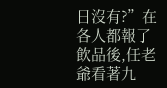日沒有?”在各人都報了飲品後,任老爺看著九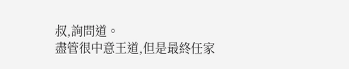叔,詢問道。
盡管很中意王道,但是最終任家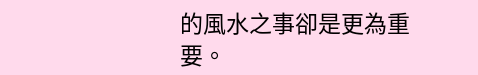的風水之事卻是更為重要。